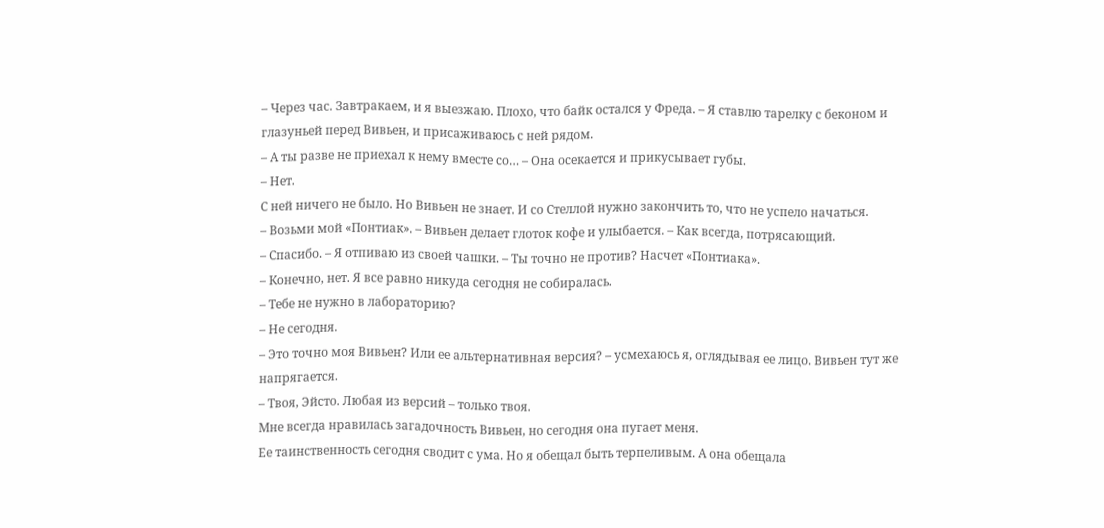– Через час. Завтракаем, и я выезжаю. Плохо, что байк остался у Фреда. – Я ставлю тарелку с беконом и глазуньей перед Вивьен, и присаживаюсь с ней рядом.
– А ты разве не приехал к нему вместе со… – Она осекается и прикусывает губы.
– Нет.
С ней ничего не было. Но Вивьен не знает. И со Стеллой нужно закончить то, что не успело начаться.
– Возьми мой «Понтиак». – Вивьен делает глоток кофе и улыбается. – Как всегда, потрясающий.
– Спасибо. – Я отпиваю из своей чашки. – Ты точно не против? Насчет «Понтиака».
– Конечно, нет. Я все равно никуда сегодня не собиралась.
– Тебе не нужно в лабораторию?
– Не сегодня.
– Это точно моя Вивьен? Или ее альтернативная версия? – усмехаюсь я, оглядывая ее лицо. Вивьен тут же напрягается.
– Твоя, Эйсто. Любая из версий – только твоя.
Мне всегда нравилась загадочность Вивьен, но сегодня она пугает меня.
Ее таинственность сегодня сводит с ума. Но я обещал быть терпеливым. А она обещала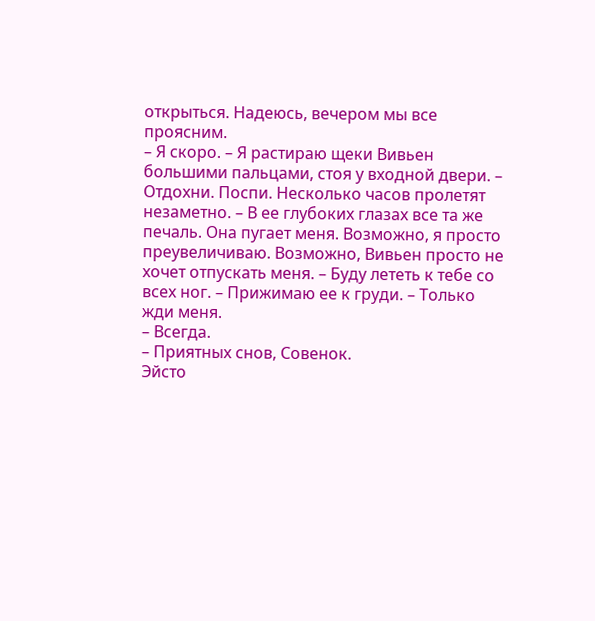открыться. Надеюсь, вечером мы все проясним.
– Я скоро. – Я растираю щеки Вивьен большими пальцами, стоя у входной двери. – Отдохни. Поспи. Несколько часов пролетят незаметно. – В ее глубоких глазах все та же печаль. Она пугает меня. Возможно, я просто преувеличиваю. Возможно, Вивьен просто не хочет отпускать меня. – Буду лететь к тебе со всех ног. – Прижимаю ее к груди. – Только жди меня.
– Всегда.
– Приятных снов, Совенок.
Эйсто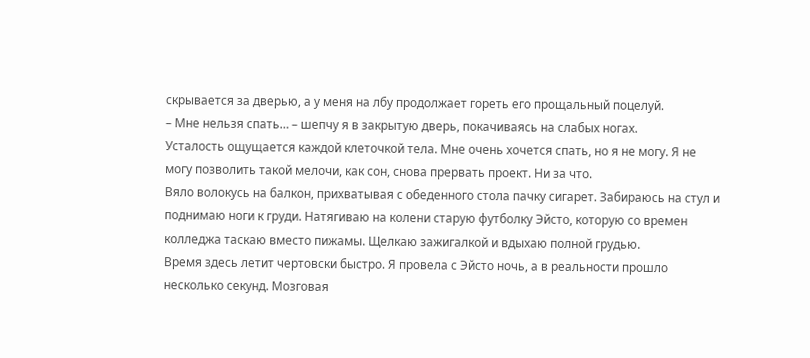скрывается за дверью, а у меня на лбу продолжает гореть его прощальный поцелуй.
– Мне нельзя спать… – шепчу я в закрытую дверь, покачиваясь на слабых ногах.
Усталость ощущается каждой клеточкой тела. Мне очень хочется спать, но я не могу. Я не могу позволить такой мелочи, как сон, снова прервать проект. Ни за что.
Вяло волокусь на балкон, прихватывая с обеденного стола пачку сигарет. Забираюсь на стул и поднимаю ноги к груди. Натягиваю на колени старую футболку Эйсто, которую со времен колледжа таскаю вместо пижамы. Щелкаю зажигалкой и вдыхаю полной грудью.
Время здесь летит чертовски быстро. Я провела с Эйсто ночь, а в реальности прошло несколько секунд. Мозговая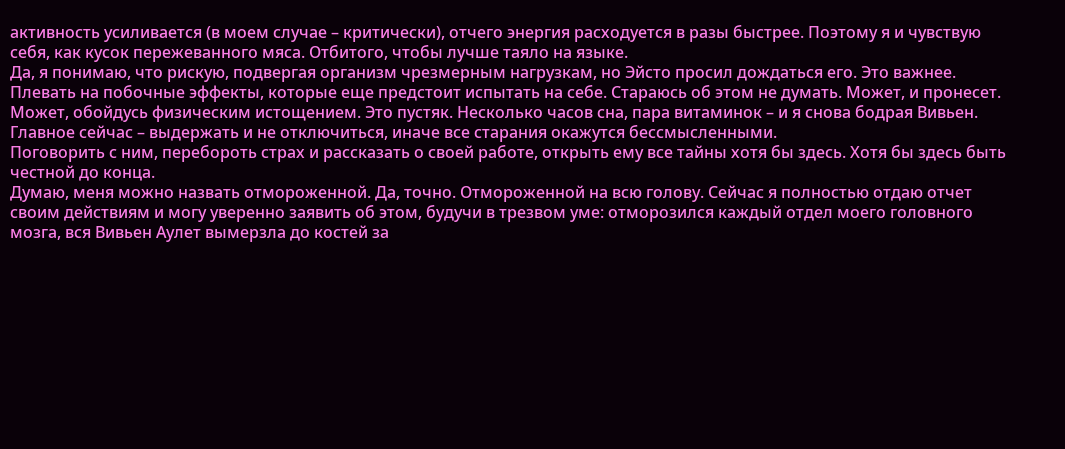активность усиливается (в моем случае – критически), отчего энергия расходуется в разы быстрее. Поэтому я и чувствую себя, как кусок пережеванного мяса. Отбитого, чтобы лучше таяло на языке.
Да, я понимаю, что рискую, подвергая организм чрезмерным нагрузкам, но Эйсто просил дождаться его. Это важнее. Плевать на побочные эффекты, которые еще предстоит испытать на себе. Стараюсь об этом не думать. Может, и пронесет. Может, обойдусь физическим истощением. Это пустяк. Несколько часов сна, пара витаминок – и я снова бодрая Вивьен. Главное сейчас – выдержать и не отключиться, иначе все старания окажутся бессмысленными.
Поговорить с ним, перебороть страх и рассказать о своей работе, открыть ему все тайны хотя бы здесь. Хотя бы здесь быть честной до конца.
Думаю, меня можно назвать отмороженной. Да, точно. Отмороженной на всю голову. Сейчас я полностью отдаю отчет своим действиям и могу уверенно заявить об этом, будучи в трезвом уме: отморозился каждый отдел моего головного мозга, вся Вивьен Аулет вымерзла до костей за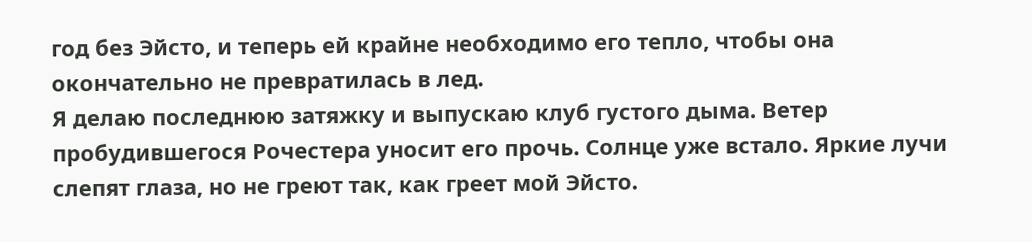год без Эйсто, и теперь ей крайне необходимо его тепло, чтобы она окончательно не превратилась в лед.
Я делаю последнюю затяжку и выпускаю клуб густого дыма. Ветер пробудившегося Рочестера уносит его прочь. Солнце уже встало. Яркие лучи слепят глаза, но не греют так, как греет мой Эйсто.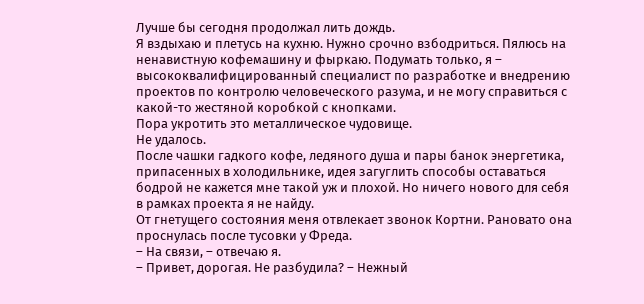Лучше бы сегодня продолжал лить дождь.
Я вздыхаю и плетусь на кухню. Нужно срочно взбодриться. Пялюсь на ненавистную кофемашину и фыркаю. Подумать только, я – высококвалифицированный специалист по разработке и внедрению проектов по контролю человеческого разума, и не могу справиться с какой-то жестяной коробкой с кнопками.
Пора укротить это металлическое чудовище.
Не удалось.
После чашки гадкого кофе, ледяного душа и пары банок энергетика, припасенных в холодильнике, идея загуглить способы оставаться бодрой не кажется мне такой уж и плохой. Но ничего нового для себя в рамках проекта я не найду.
От гнетущего состояния меня отвлекает звонок Кортни. Рановато она проснулась после тусовки у Фреда.
– На связи, – отвечаю я.
– Привет, дорогая. Не разбудила? – Нежный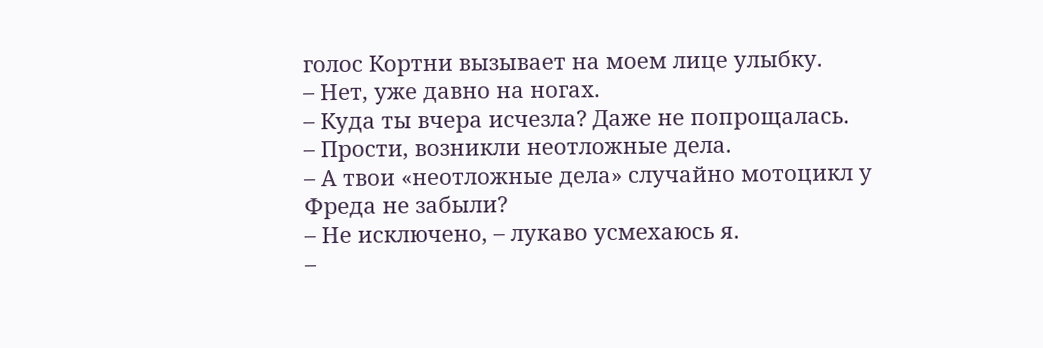голос Кортни вызывает на моем лице улыбку.
– Нет, уже давно на ногах.
– Куда ты вчера исчезла? Даже не попрощалась.
– Прости, возникли неотложные дела.
– А твои «неотложные дела» случайно мотоцикл у Фреда не забыли?
– Не исключено, – лукаво усмехаюсь я.
–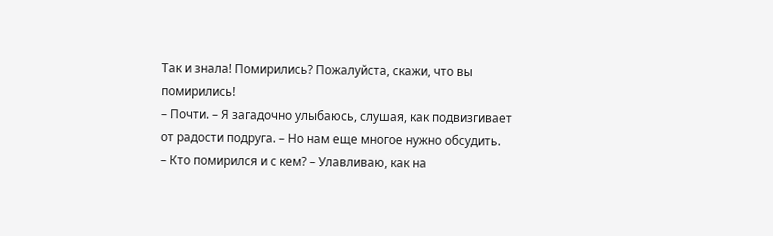Так и знала! Помирились? Пожалуйста, скажи, что вы помирились!
– Почти. – Я загадочно улыбаюсь, слушая, как подвизгивает от радости подруга. – Но нам еще многое нужно обсудить.
– Кто помирился и с кем? – Улавливаю, как на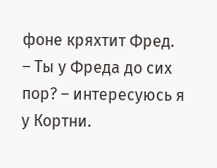фоне кряхтит Фред.
– Ты у Фреда до сих пор? – интересуюсь я у Кортни.